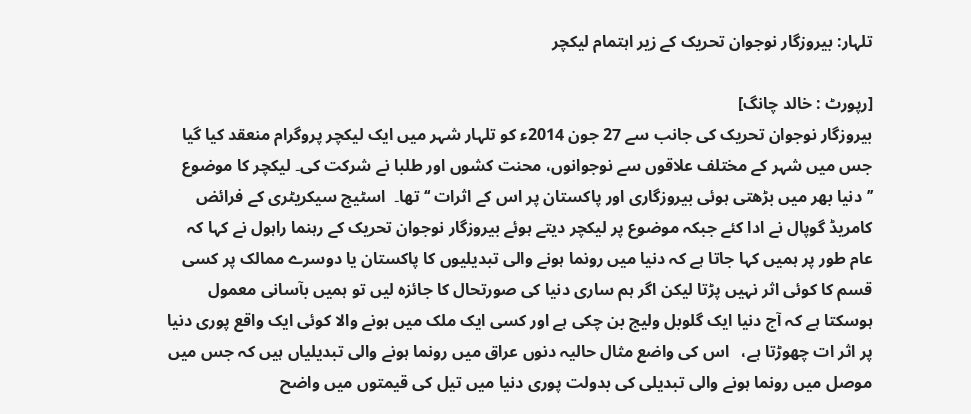تلہار: بیروزگار نوجوان تحریک کے زیر اہتمام لیکچر

[رپورٹ : خالد چانگ]
بیروزگار نوجوان تحریک کی جانب سے 27 جون 2014ء کو تلہار شہر میں ایک لیکچر پروگرام منعقد کیا گیا جس میں شہر کے مختلف علاقوں سے نوجوانوں، محنت کشوں اور طلبا نے شرکت کی۔ لیکچر کا موضوع ’’دنیا بھر میں بڑھتی ہوئی بیروزگاری اور پاکستان پر اس کے اثرات ‘‘ تھا۔  اسٹیج سیکریٹری کے فرائض کامریڈ گوپال نے ادا کئے جبکہ موضوع پر لیکچر دیتے ہوئے بیروزگار نوجوان تحریک کے رہنما راہول نے کہا کہ عام طور پر ہمیں کہا جاتا ہے کہ دنیا میں رونما ہونے والی تبدیلیوں کا پاکستان یا دوسرے ممالک پر کسی قسم کا کوئی اثر نہیں پڑتا لیکن اگر ہم ساری دنیا کی صورتحال کا جائزہ لیں تو ہمیں بآسانی معمول ہوسکتا ہے کہ آج دنیا ایک گلوبل ولیج بن چکی ہے اور کسی ایک ملک میں ہونے والا کوئی ایک واقع پوری دنیا پر اثر ات چھوڑتا ہے،   اس کی واضع مثال حالیہ دنوں عراق میں رونما ہونے والی تبدیلیاں ہیں کہ جس میں موصل میں رونما ہونے والی تبدیلی کی بدولت پوری دنیا میں تیل کی قیمتوں میں واضح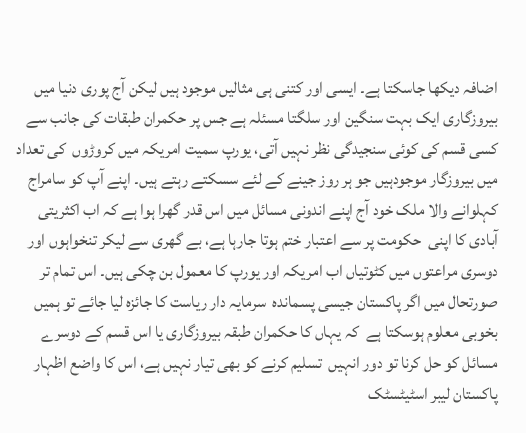اضافہ دیکھا جاسکتا ہے۔ ایسی اور کتنی ہی مثالیں موجود ہیں لیکن آج پوری دنیا میں بیروزگاری ایک بہت سنگین اور سلگتا مسئلہ ہے جس پر حکمران طبقات کی جانب سے کسی قسم کی کوئی سنجیدگی نظر نہیں آتی، یورپ سمیت امریکہ میں کروڑوں  کی تعداد میں بیروزگار موجودہیں جو ہر روز جینے کے لئے سسکتے رہتے ہیں۔ اپنے آپ کو سامراج کہلوانے والا ملک خود آج اپنے اندونی مسائل میں اس قدر گھرا ہوا ہے کہ اب اکثریتی آبادی کا اپنی  حکومت پر سے اعتبار ختم ہوتا جارہا ہے، بے گھری سے لیکر تنخواہوں اور دوسری مراعتوں میں کٹوتیاں اب امریکہ اور یورپ کا معمول بن چکی ہیں۔ اس تمام تر صورتحال میں اگر پاکستان جیسی پسماندہ  سرمایہ دار ریاست کا جائزہ لیا جائے تو ہمیں  بخوبی معلوم ہوسکتا ہے  کہ یہاں کا حکمران طبقہ بیروزگاری یا اس قسم کے دوسرے مسائل کو حل کرنا تو دور انہیں  تسلیم کرنے کو بھی تیار نہیں ہے، اس کا واضع اظہار پاکستان لیبر اسٹیٹسٹک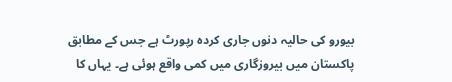بیورو کی حالیہ دنوں جاری کردہ رپورٹ ہے جس کے مطابق پاکستان میں بیروزگاری میں کمی واقع ہوئی ہے۔ یہاں کا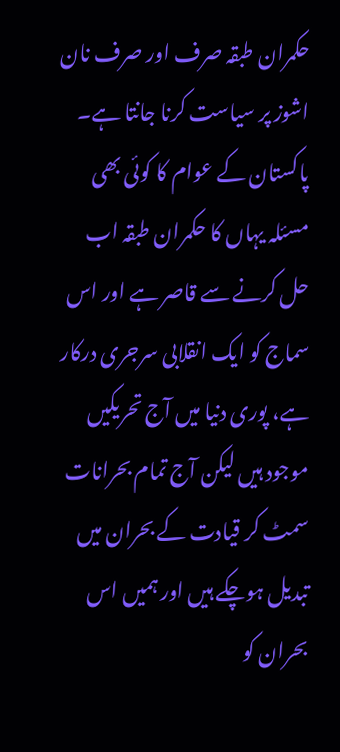حکمران طبقہ صرف اور صرف نان اشوز پر سیاست کرنا جانتا ہے۔ پاکستان کے عوام کا کوئی بھی مسئلہ یہاں کا حکمران طبقہ اب حل کرنے سے قاصر ہے اور اس سماج کو ایک انقلابی سرجری درکار ہے، پوری دنیا میں آج تحریکیں موجود ہیں لیکن آج تمام بحرانات سمٹ کر قیادت کے بحران میں تبدیل ہوچکے ہیں اور ہمیں اس بحران کو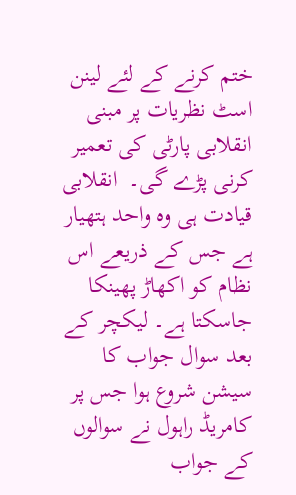ختم کرنے کے لئے لینن اسٹ نظریات پر مبنی انقلابی پارٹی کی تعمیر کرنی پڑے گی۔  انقلابی قیادت ہی وہ واحد ہتھیار ہے جس کے ذریعے اس نظام کو اکھاڑ پھینکا جاسکتا ہے۔ لیکچر کے بعد سوال جواب کا سیشن شروع ہوا جس پر کامریڈ راہول نے سوالوں کے جواب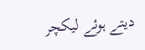دیتے ہوئے لیکچر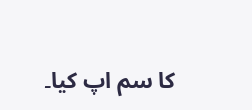کا سم اپ کیا۔